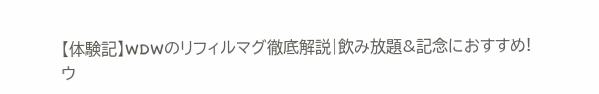【体験記】WDWのリフィルマグ徹底解説|飲み放題&記念におすすめ!
ウ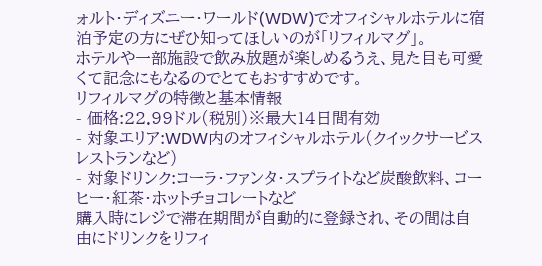ォルト・ディズニー・ワールド(WDW)でオフィシャルホテルに宿泊予定の方にぜひ知ってほしいのが「リフィルマグ」。
ホテルや一部施設で飲み放題が楽しめるうえ、見た目も可愛くて記念にもなるのでとてもおすすめです。
リフィルマグの特徴と基本情報
- 価格:22.99ドル(税別)※最大14日間有効
- 対象エリア:WDW内のオフィシャルホテル(クイックサービスレストランなど)
- 対象ドリンク:コーラ・ファンタ・スプライトなど炭酸飲料、コーヒー・紅茶・ホットチョコレートなど
購入時にレジで滞在期間が自動的に登録され、その間は自由にドリンクをリフィ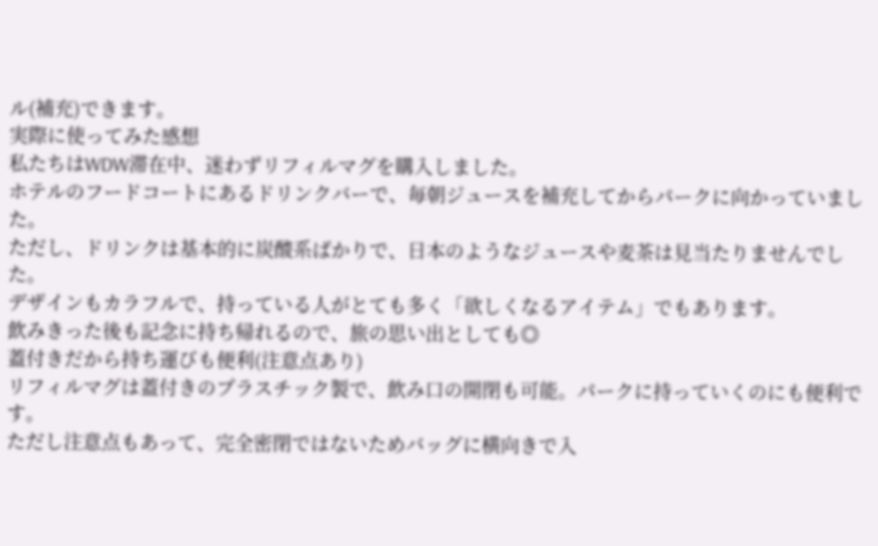ル(補充)できます。
実際に使ってみた感想
私たちはWDW滞在中、迷わずリフィルマグを購入しました。
ホテルのフードコートにあるドリンクバーで、毎朝ジュースを補充してからパークに向かっていました。
ただし、ドリンクは基本的に炭酸系ばかりで、日本のようなジュースや麦茶は見当たりませんでした。
デザインもカラフルで、持っている人がとても多く「欲しくなるアイテム」でもあります。
飲みきった後も記念に持ち帰れるので、旅の思い出としても◎
蓋付きだから持ち運びも便利(注意点あり)
リフィルマグは蓋付きのプラスチック製で、飲み口の開閉も可能。パークに持っていくのにも便利です。
ただし注意点もあって、完全密閉ではないためバッグに横向きで入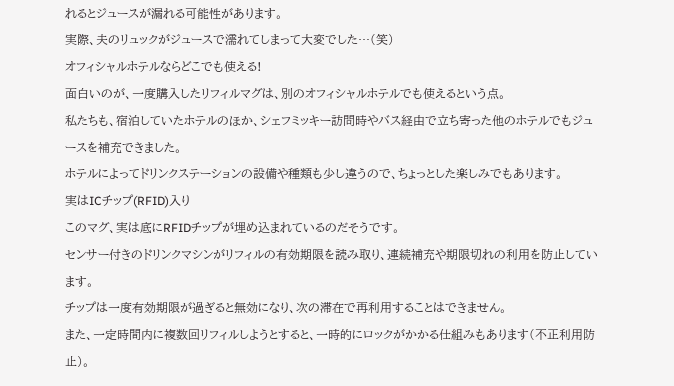れるとジュースが漏れる可能性があります。
実際、夫のリュックがジュースで濡れてしまって大変でした…(笑)
オフィシャルホテルならどこでも使える!
面白いのが、一度購入したリフィルマグは、別のオフィシャルホテルでも使えるという点。
私たちも、宿泊していたホテルのほか、シェフミッキー訪問時やバス経由で立ち寄った他のホテルでもジュースを補充できました。
ホテルによってドリンクステーションの設備や種類も少し違うので、ちょっとした楽しみでもあります。
実はICチップ(RFID)入り
このマグ、実は底にRFIDチップが埋め込まれているのだそうです。
センサー付きのドリンクマシンがリフィルの有効期限を読み取り、連続補充や期限切れの利用を防止しています。
チップは一度有効期限が過ぎると無効になり、次の滞在で再利用することはできません。
また、一定時間内に複数回リフィルしようとすると、一時的にロックがかかる仕組みもあります(不正利用防止)。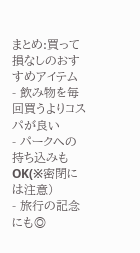まとめ:買って損なしのおすすめアイテム
- 飲み物を毎回買うよりコスパが良い
- パークへの持ち込みもOK(※密閉には注意)
- 旅行の記念にも◎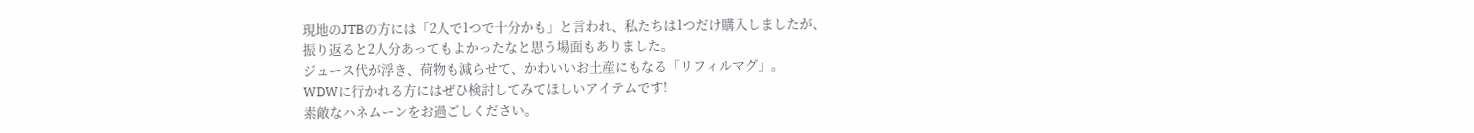現地のJTBの方には「2人で1つで十分かも」と言われ、私たちは1つだけ購入しましたが、
振り返ると2人分あってもよかったなと思う場面もありました。
ジュース代が浮き、荷物も減らせて、かわいいお土産にもなる「リフィルマグ」。
WDWに行かれる方にはぜひ検討してみてほしいアイテムです!
素敵なハネムーンをお過ごしください。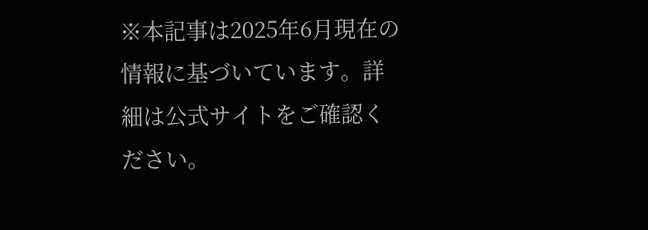※本記事は2025年6月現在の情報に基づいています。詳細は公式サイトをご確認ください。